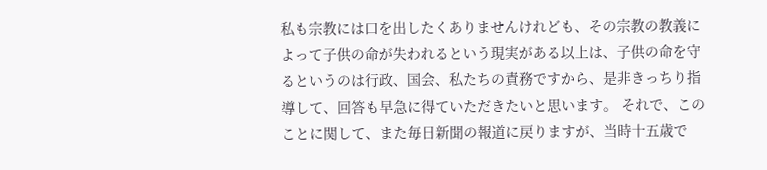私も宗教には口を出したくありませんけれども、その宗教の教義によって子供の命が失われるという現実がある以上は、子供の命を守るというのは行政、国会、私たちの責務ですから、是非きっちり指導して、回答も早急に得ていただきたいと思います。 それで、このことに関して、また毎日新聞の報道に戻りますが、当時十五歳で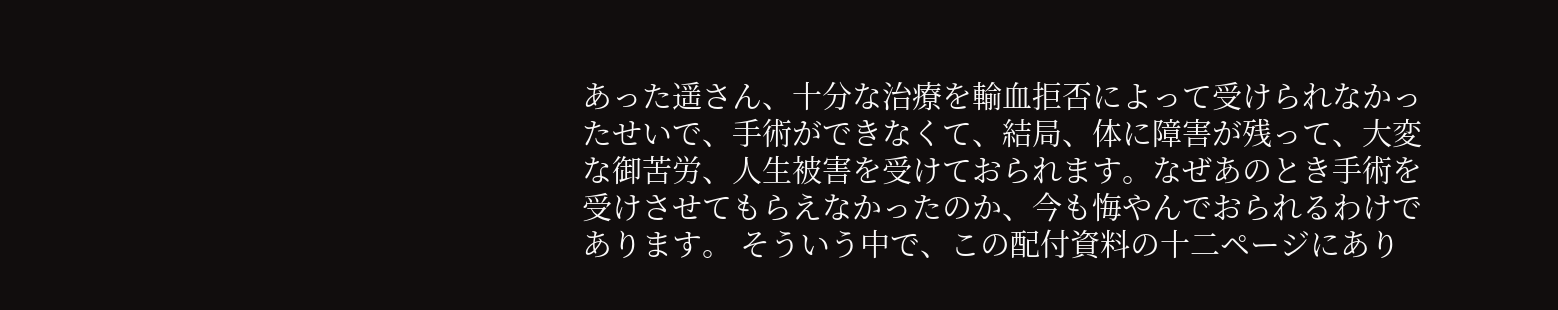あった遥さん、十分な治療を輸血拒否によって受けられなかったせいで、手術ができなくて、結局、体に障害が残って、大変な御苦労、人生被害を受けておられます。なぜあのとき手術を受けさせてもらえなかったのか、今も悔やんでおられるわけであります。 そういう中で、この配付資料の十二ページにあり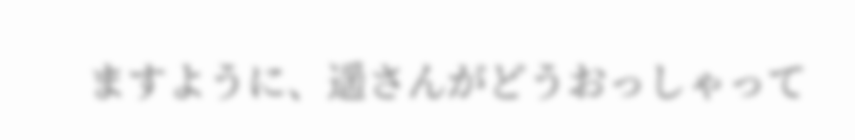ますように、遥さんがどうおっしゃって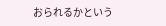おられるかという